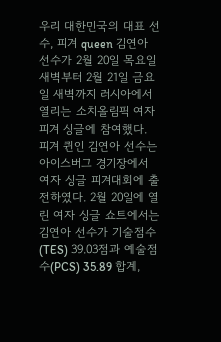우리 대한민국의 대표 선수, 피겨 queen 김연아 선수가 2월 20일 목요일 새벽부터 2월 21일 금요일 새벽까지 러시아에서 열리는 소치올림픽 여자 피겨 싱글에 참여했다.
피겨 퀸인 김연아 선수는 아이스버그 경기장에서 여자 싱글 피겨대회에 출전하였다. 2월 20일에 열린 여자 싱글 쇼트에서는 김연아 선수가 기술점수(TES) 39.03점과 예술점수(PCS) 35.89 합계,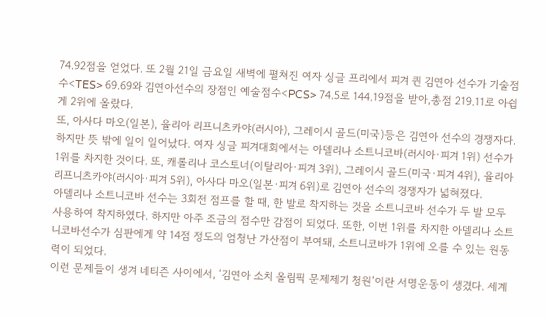74.92점을 얻었다. 또 2월 21일 금요일 새벽에 펼쳐진 여자 싱글 프리에서 피겨 퀸 김연아 선수가 기술점수<TES> 69.69와 김연아선수의 장점인 예술점수<PCS> 74.5로 144.19점을 받아,총점 219.11로 아쉽게 2위에 올랐다.
또, 아사다 마오(일본), 율리아 리프니츠카야(러시아), 그레이시 골드(미국)등은 김연아 선수의 경쟁자다. 하지만 뜻 밖에 일이 일어났다. 여자 싱글 피겨대회에서는 아델리나 소트니코바(러시아·피겨 1위) 선수가 1위를 차지한 것이다. 또, 캐롤리나 코스토너(이탈리아·피겨 3위), 그레이시 골드(미국·피겨 4위), 율리아 리프니츠카야(러시아·피겨 5위), 아사다 마오(일본·피겨 6위)로 김연아 선수의 경쟁자가 넓혀졌다.
아델리나 소트니코바 선수는 3회전 점프를 할 때, 한 발로 착지하는 것을 소트니코바 선수가 두 발 모두 사용하여 착지하였다. 하지만 아주 조금의 점수만 감점이 되었다. 또한, 이번 1위를 차지한 아델리나 소트니코바선수가 심판에게 약 14점 정도의 엄청난 가산점이 부여돼, 소트니코바가 1위에 오를 수 있는 원동력이 되었다.
이런 문제들이 생겨 네티즌 사이에서, ‘김연아 소치 올림픽 문제제기 청원’이란 서명운동이 생겼다. 세계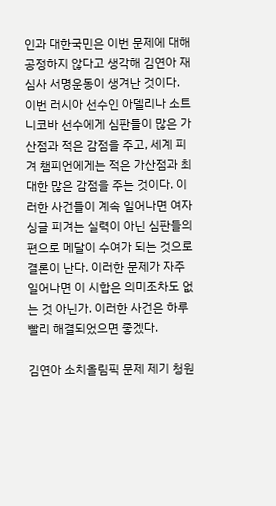인과 대한국민은 이번 문제에 대해 공정하지 않다고 생각해 김연아 재심사 서명운동이 생겨난 것이다.
이번 러시아 선수인 아델리나 소트니코바 선수에게 심판들이 많은 가산점과 적은 감점을 주고, 세계 피겨 챔피언에게는 적은 가산점과 최대한 많은 감점을 주는 것이다. 이러한 사건들이 계속 일어나면 여자 싱글 피겨는 실력이 아닌 심판들의 편으로 메달이 수여가 되는 것으로 결론이 난다. 이러한 문제가 자주 일어나면 이 시합은 의미조차도 없는 것 아닌가. 이러한 사건은 하루 빨리 해결되었으면 좋겠다.

김연아 소치올림픽 문제 제기 청원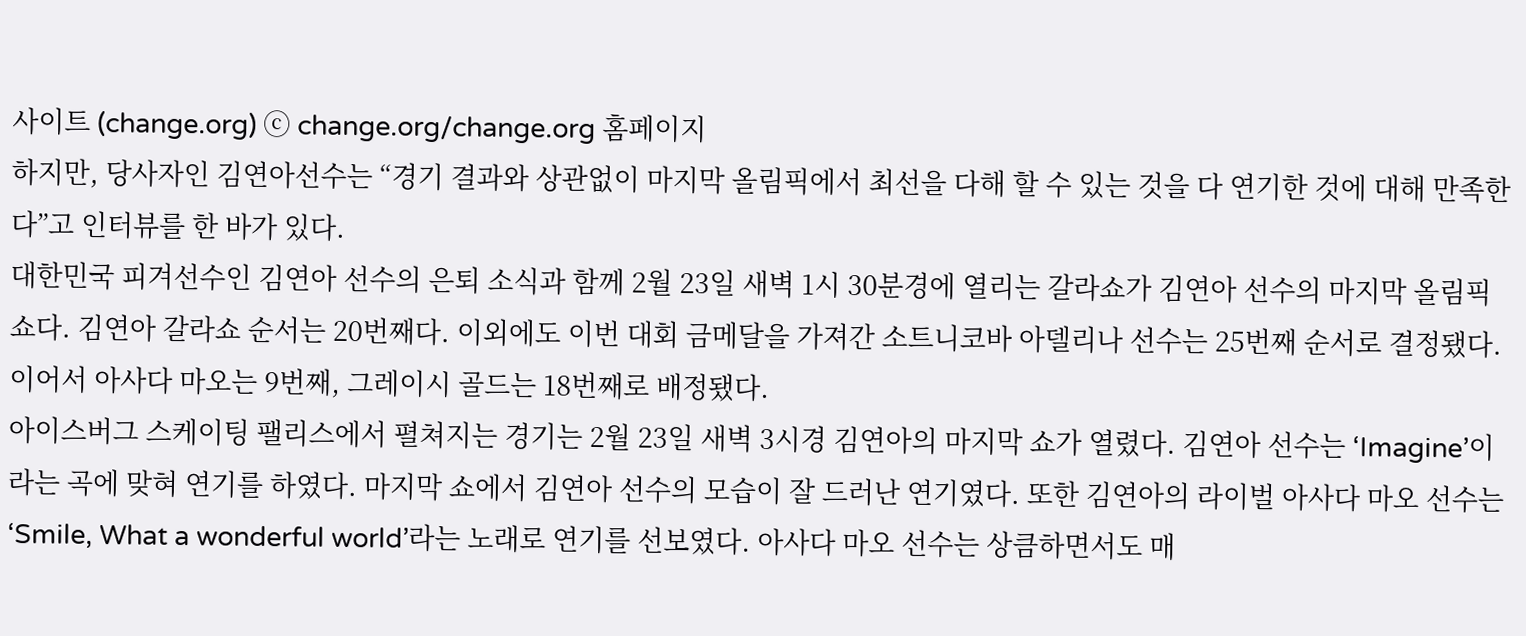사이트 (change.org) ⓒ change.org/change.org 홈페이지
하지만, 당사자인 김연아선수는 “경기 결과와 상관없이 마지막 올림픽에서 최선을 다해 할 수 있는 것을 다 연기한 것에 대해 만족한다”고 인터뷰를 한 바가 있다.
대한민국 피겨선수인 김연아 선수의 은퇴 소식과 함께 2월 23일 새벽 1시 30분경에 열리는 갈라쇼가 김연아 선수의 마지막 올림픽 쇼다. 김연아 갈라쇼 순서는 20번째다. 이외에도 이번 대회 금메달을 가져간 소트니코바 아델리나 선수는 25번째 순서로 결정됐다. 이어서 아사다 마오는 9번째, 그레이시 골드는 18번째로 배정됐다.
아이스버그 스케이팅 팰리스에서 펼쳐지는 경기는 2월 23일 새벽 3시경 김연아의 마지막 쇼가 열렸다. 김연아 선수는 ‘Imagine’이라는 곡에 맞혀 연기를 하였다. 마지막 쇼에서 김연아 선수의 모습이 잘 드러난 연기였다. 또한 김연아의 라이벌 아사다 마오 선수는 ‘Smile, What a wonderful world’라는 노래로 연기를 선보였다. 아사다 마오 선수는 상큼하면서도 매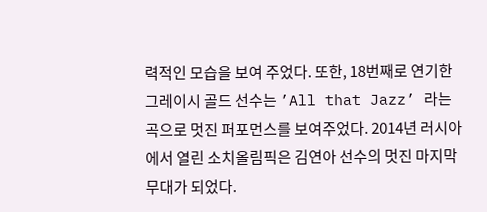력적인 모습을 보여 주었다. 또한, 18번째로 연기한 그레이시 골드 선수는 ’All that Jazz’ 라는 곡으로 멋진 퍼포먼스를 보여주었다. 2014년 러시아에서 열린 소치올림픽은 김연아 선수의 멋진 마지막 무대가 되었다.